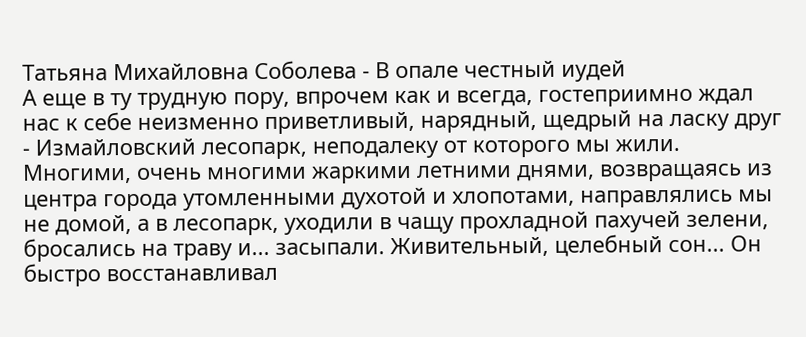Татьяна Михайловна Соболева - В опале честный иудей
А еще в ту трудную пору, впрочем как и всегда, гостеприимно ждал нас к себе неизменно приветливый, нарядный, щедрый на ласку друг - Измайловский лесопарк, неподалеку от которого мы жили. Многими, очень многими жаркими летними днями, возвращаясь из центра города утомленными духотой и хлопотами, направлялись мы не домой, а в лесопарк, уходили в чащу прохладной пахучей зелени, бросались на траву и... засыпали. Живительный, целебный сон... Он быстро восстанавливал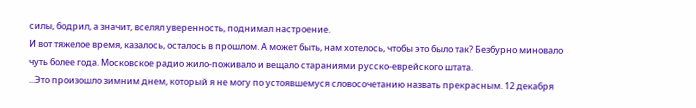силы, бодрил, а значит, вселял уверенность, поднимал настроение.
И вот тяжелое время, казалось, осталось в прошлом. А может быть, нам хотелось, чтобы это было так? Безбурно миновало чуть более года. Московское радио жило-поживало и вещало стараниями русско-еврейского штата.
...Это произошло зимним днем, который я не могу по устоявшемуся словосочетанию назвать прекрасным. 12 декабря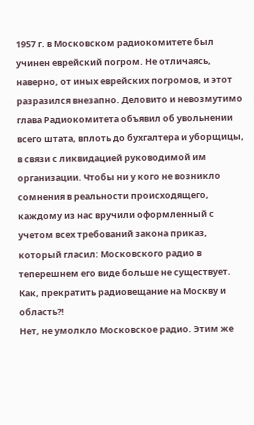1957 г. в Московском радиокомитете был учинен еврейский погром. Не отличаясь, наверно, от иных еврейских погромов, и этот разразился внезапно. Деловито и невозмутимо глава Радиокомитета объявил об увольнении всего штата, вплоть до бухгалтера и уборщицы, в связи с ликвидацией руководимой им организации. Чтобы ни у кого не возникло сомнения в реальности происходящего, каждому из нас вручили оформленный с учетом всех требований закона приказ, который гласил: Московского радио в теперешнем его виде больше не существует.
Как, прекратить радиовещание на Москву и область?!
Нет, не умолкло Московское радио. Этим же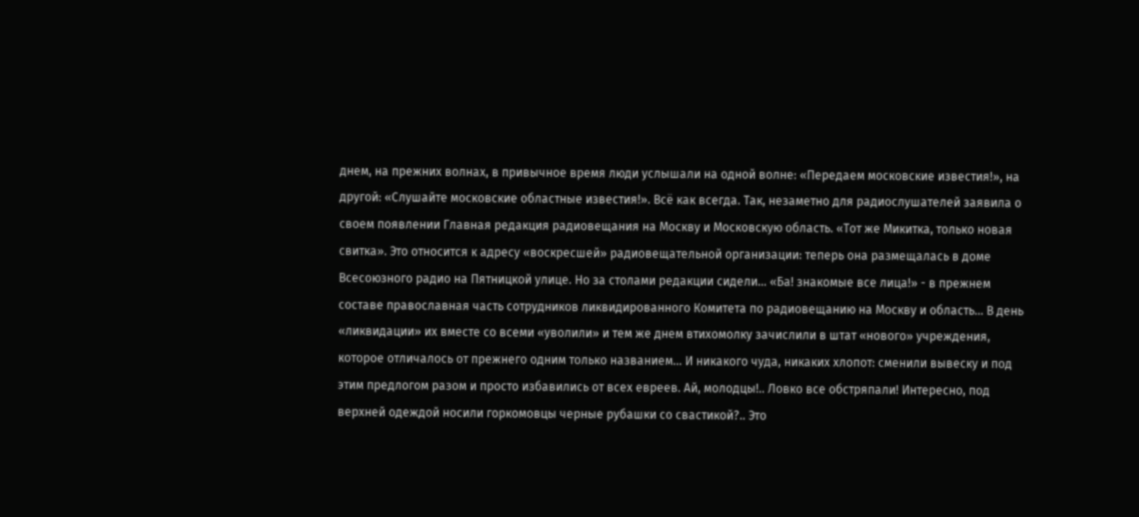днем, на прежних волнах, в привычное время люди услышали на одной волне: «Передаем московские известия!», на другой: «Слушайте московские областные известия!». Всё как всегда. Так, незаметно для радиослушателей заявила о своем появлении Главная редакция радиовещания на Москву и Московскую область. «Тот же Микитка, только новая свитка». Это относится к адресу «воскресшей» радиовещательной организации: теперь она размещалась в доме Всесоюзного радио на Пятницкой улице. Но за столами редакции сидели... «Ба! знакомые все лица!» - в прежнем составе православная часть сотрудников ликвидированного Комитета по радиовещанию на Москву и область... В день «ликвидации» их вместе со всеми «уволили» и тем же днем втихомолку зачислили в штат «нового» учреждения, которое отличалось от прежнего одним только названием... И никакого чуда, никаких хлопот: сменили вывеску и под этим предлогом разом и просто избавились от всех евреев. Ай, молодцы!.. Ловко все обстряпали! Интересно, под верхней одеждой носили горкомовцы черные рубашки со свастикой?.. Это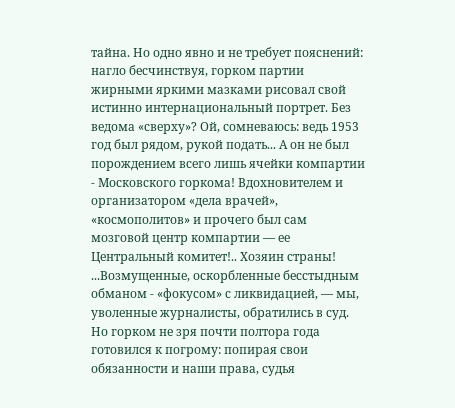тайна. Но одно явно и не требует пояснений: нагло бесчинствуя, горком партии жирными яркими мазками рисовал свой истинно интернациональный портрет. Без ведома «сверху»? Ой, сомневаюсь: ведь 1953 год был рядом, рукой подать... А он не был порождением всего лишь ячейки компартии - Московского горкома! Вдохновителем и организатором «дела врачей», «космополитов» и прочего был сам мозговой центр компартии — ее Центральный комитет!.. Хозяин страны!
...Возмущенные, оскорбленные бесстыдным обманом - «фокусом» с ликвидацией, — мы, уволенные журналисты, обратились в суд. Но горком не зря почти полтора года готовился к погрому: попирая свои обязанности и наши права, судья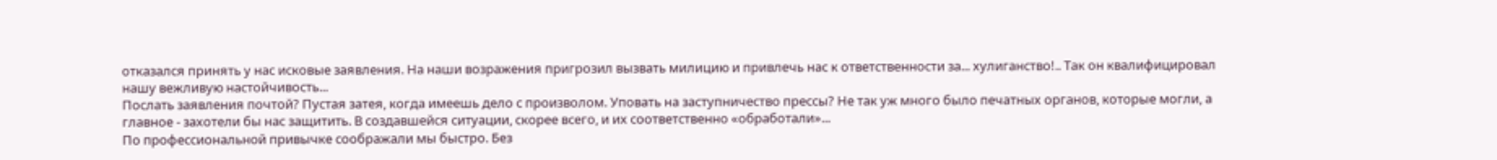отказался принять у нас исковые заявления. На наши возражения пригрозил вызвать милицию и привлечь нас к ответственности за... хулиганство!.. Так он квалифицировал нашу вежливую настойчивость...
Послать заявления почтой? Пустая затея, когда имеешь дело с произволом. Уповать на заступничество прессы? Не так уж много было печатных органов, которые могли, а главное - захотели бы нас защитить. В создавшейся ситуации, скорее всего, и их соответственно «обработали»...
По профессиональной привычке соображали мы быстро. Без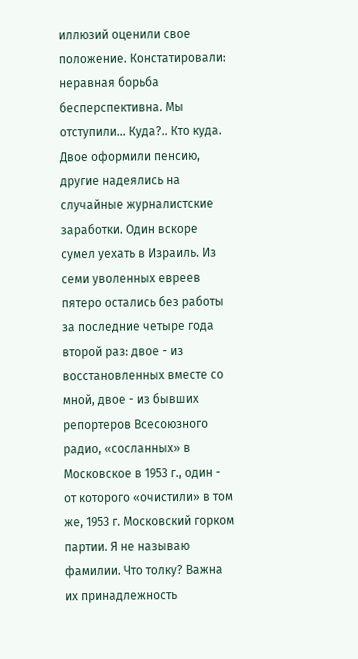иллюзий оценили свое положение. Констатировали: неравная борьба бесперспективна. Мы отступили... Куда?.. Кто куда. Двое оформили пенсию, другие надеялись на случайные журналистские заработки. Один вскоре сумел уехать в Израиль. Из семи уволенных евреев пятеро остались без работы за последние четыре года второй раз: двое - из восстановленных вместе со мной, двое - из бывших репортеров Всесоюзного радио, «сосланных» в Московское в 1953 г., один - от которого «очистили» в том же, 1953 г. Московский горком партии. Я не называю фамилии. Что толку? Важна их принадлежность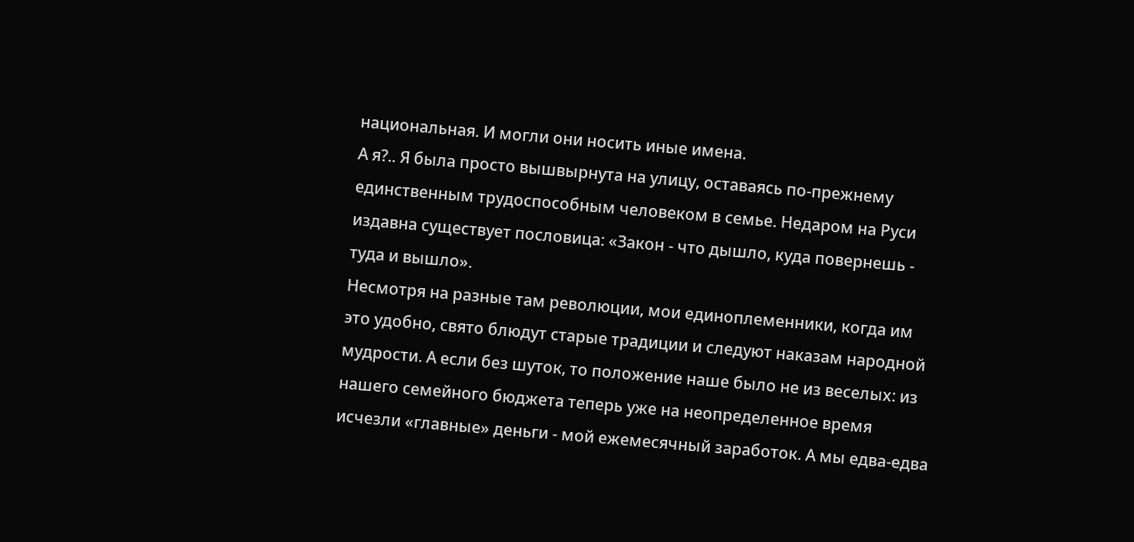национальная. И могли они носить иные имена.
А я?.. Я была просто вышвырнута на улицу, оставаясь по-прежнему единственным трудоспособным человеком в семье. Недаром на Руси издавна существует пословица: «Закон - что дышло, куда повернешь - туда и вышло».
Несмотря на разные там революции, мои единоплеменники, когда им это удобно, свято блюдут старые традиции и следуют наказам народной мудрости. А если без шуток, то положение наше было не из веселых: из нашего семейного бюджета теперь уже на неопределенное время исчезли «главные» деньги - мой ежемесячный заработок. А мы едва-едва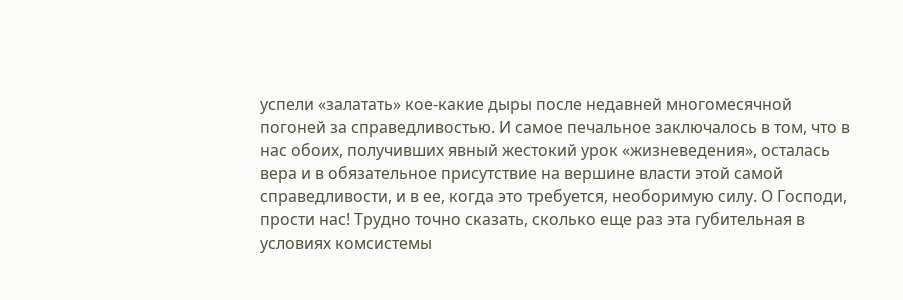успели «залатать» кое-какие дыры после недавней многомесячной погоней за справедливостью. И самое печальное заключалось в том, что в нас обоих, получивших явный жестокий урок «жизневедения», осталась вера и в обязательное присутствие на вершине власти этой самой справедливости, и в ее, когда это требуется, необоримую силу. О Господи, прости нас! Трудно точно сказать, сколько еще раз эта губительная в условиях комсистемы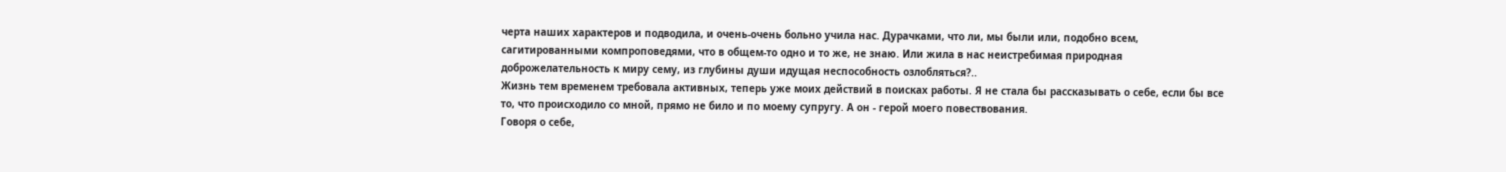черта наших характеров и подводила, и очень-очень больно учила нас. Дурачками, что ли, мы были или, подобно всем, сагитированными компроповедями, что в общем-то одно и то же, не знаю. Или жила в нас неистребимая природная доброжелательность к миру сему, из глубины души идущая неспособность озлобляться?..
Жизнь тем временем требовала активных, теперь уже моих действий в поисках работы. Я не стала бы рассказывать о себе, если бы все то, что происходило со мной, прямо не било и по моему супругу. А он - герой моего повествования.
Говоря о себе,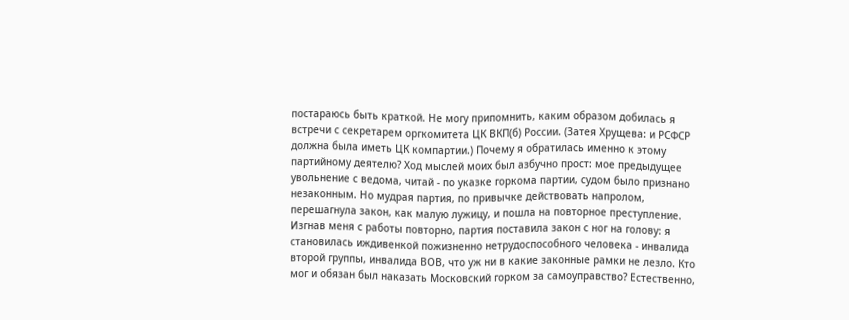постараюсь быть краткой. Не могу припомнить, каким образом добилась я встречи с секретарем оргкомитета ЦК ВКП(б) России. (Затея Хрущева: и РСФСР должна была иметь ЦК компартии.) Почему я обратилась именно к этому партийному деятелю? Ход мыслей моих был азбучно прост: мое предыдущее увольнение с ведома, читай - по указке горкома партии, судом было признано незаконным. Но мудрая партия, по привычке действовать напролом, перешагнула закон, как малую лужицу, и пошла на повторное преступление. Изгнав меня с работы повторно, партия поставила закон с ног на голову: я становилась иждивенкой пожизненно нетрудоспособного человека - инвалида второй группы, инвалида ВОВ, что уж ни в какие законные рамки не лезло. Кто мог и обязан был наказать Московский горком за самоуправство? Естественно,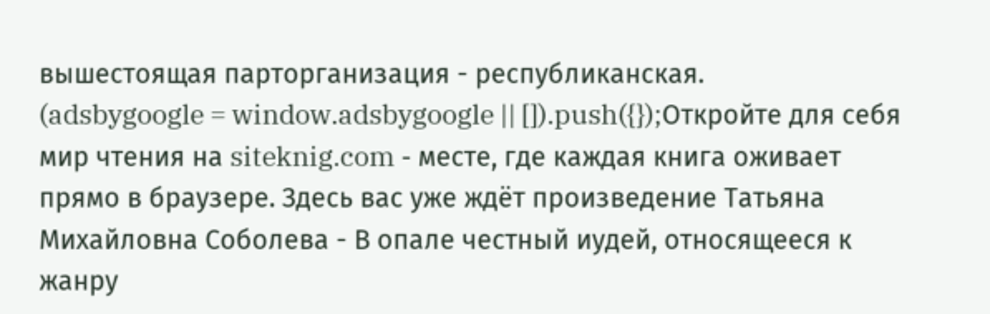вышестоящая парторганизация - республиканская.
(adsbygoogle = window.adsbygoogle || []).push({});Откройте для себя мир чтения на siteknig.com - месте, где каждая книга оживает прямо в браузере. Здесь вас уже ждёт произведение Татьяна Михайловна Соболева - В опале честный иудей, относящееся к жанру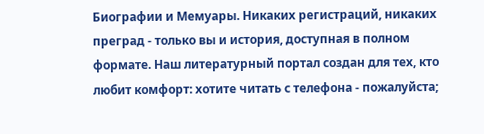Биографии и Мемуары. Никаких регистраций, никаких преград - только вы и история, доступная в полном формате. Наш литературный портал создан для тех, кто любит комфорт: хотите читать с телефона - пожалуйста;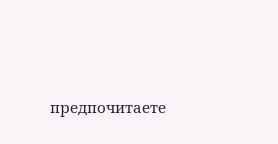предпочитаете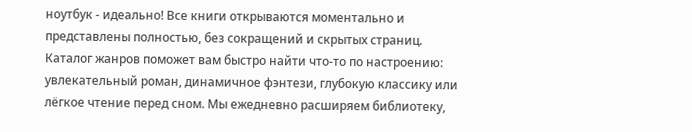ноутбук - идеально! Все книги открываются моментально и представлены полностью, без сокращений и скрытых страниц. Каталог жанров поможет вам быстро найти что-то по настроению: увлекательный роман, динамичное фэнтези, глубокую классику или лёгкое чтение перед сном. Мы ежедневно расширяем библиотеку,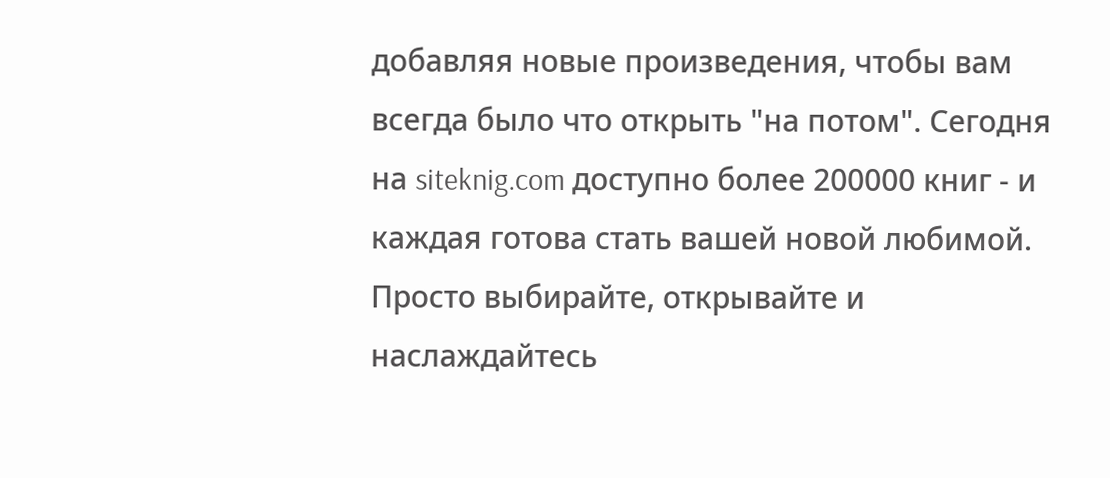добавляя новые произведения, чтобы вам всегда было что открыть "на потом". Сегодня на siteknig.com доступно более 200000 книг - и каждая готова стать вашей новой любимой. Просто выбирайте, открывайте и наслаждайтесь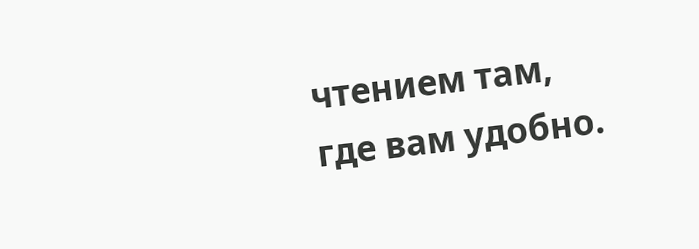чтением там, где вам удобно.